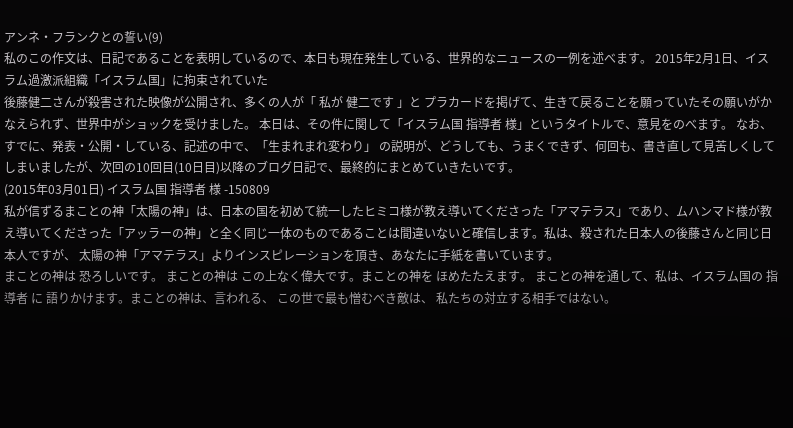アンネ・フランクとの誓い(9)
私のこの作文は、日記であることを表明しているので、本日も現在発生している、世界的なニュースの一例を述べます。 2015年2月1日、イスラム過激派組織「イスラム国」に拘束されていた
後藤健二さんが殺害された映像が公開され、多くの人が「 私が 健二です 」と プラカードを掲げて、生きて戻ることを願っていたその願いがかなえられず、世界中がショックを受けました。 本日は、その件に関して「イスラム国 指導者 様」というタイトルで、意見をのべます。 なお、すでに、発表・公開・している、記述の中で、「生まれまれ変わり」 の説明が、どうしても、うまくできず、何回も、書き直して見苦しくしてしまいましたが、次回の10回目(10日目)以降のブログ日記で、最終的にまとめていきたいです。
(2015年03月01日) イスラム国 指導者 様 -150809
私が信ずるまことの神「太陽の神」は、日本の国を初めて統一したヒミコ様が教え導いてくださった「アマテラス」であり、ムハンマド様が教え導いてくださった「アッラーの神」と全く同じ一体のものであることは間違いないと確信します。私は、殺された日本人の後藤さんと同じ日本人ですが、 太陽の神「アマテラス」よりインスピレーションを頂き、あなたに手紙を書いています。
まことの神は 恐ろしいです。 まことの神は この上なく偉大です。まことの神を ほめたたえます。 まことの神を通して、私は、イスラム国の 指導者 に 語りかけます。まことの神は、言われる、 この世で最も憎むべき敵は、 私たちの対立する相手ではない。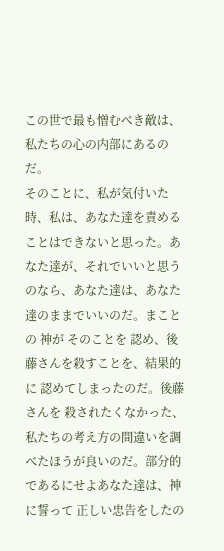この世で最も憎むべき敵は、 私たちの心の内部にあるのだ。
そのことに、私が気付いた時、私は、あなた達を責めることはできないと思った。あなた達が、それでいいと思うのなら、あなた達は、あなた達のままでいいのだ。まことの 神が そのことを 認め、後藤さんを殺すことを、結果的に 認めてしまったのだ。後藤さんを 殺されたくなかった、私たちの考え方の間違いを調べたほうが良いのだ。部分的であるにせよあなた達は、神に誓って 正しい忠告をしたの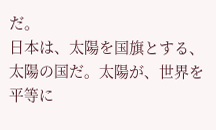だ。
日本は、太陽を国旗とする、太陽の国だ。太陽が、世界を平等に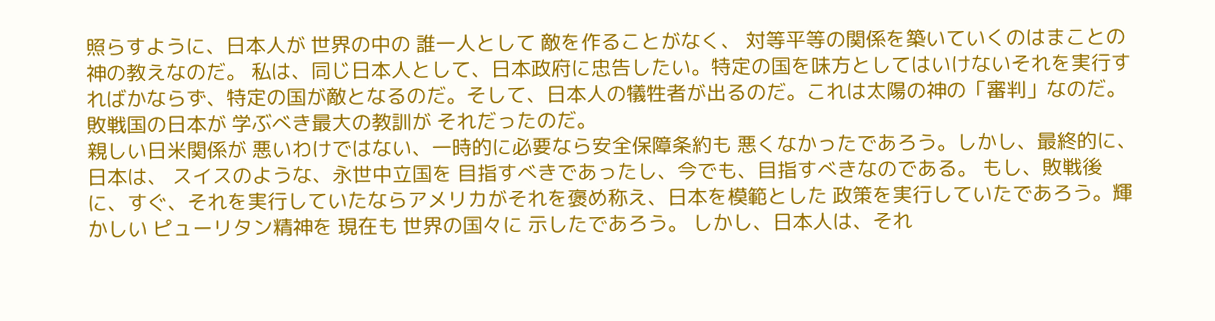照らすように、日本人が 世界の中の 誰一人として 敵を作ることがなく、 対等平等の関係を築いていくのはまことの神の教えなのだ。 私は、同じ日本人として、日本政府に忠告したい。特定の国を味方としてはいけないそれを実行すればかならず、特定の国が敵となるのだ。そして、日本人の犠牲者が出るのだ。これは太陽の神の「審判」なのだ。敗戦国の日本が 学ぶべき最大の教訓が それだったのだ。
親しい日米関係が 悪いわけではない、一時的に必要なら安全保障条約も 悪くなかったであろう。しかし、最終的に、日本は、 スイスのような、永世中立国を 目指すべきであったし、今でも、目指すべきなのである。 もし、敗戦後に、すぐ、それを実行していたならアメリカがそれを褒め称え、日本を模範とした 政策を実行していたであろう。輝かしい ピューリタン精神を 現在も 世界の国々に 示したであろう。 しかし、日本人は、それ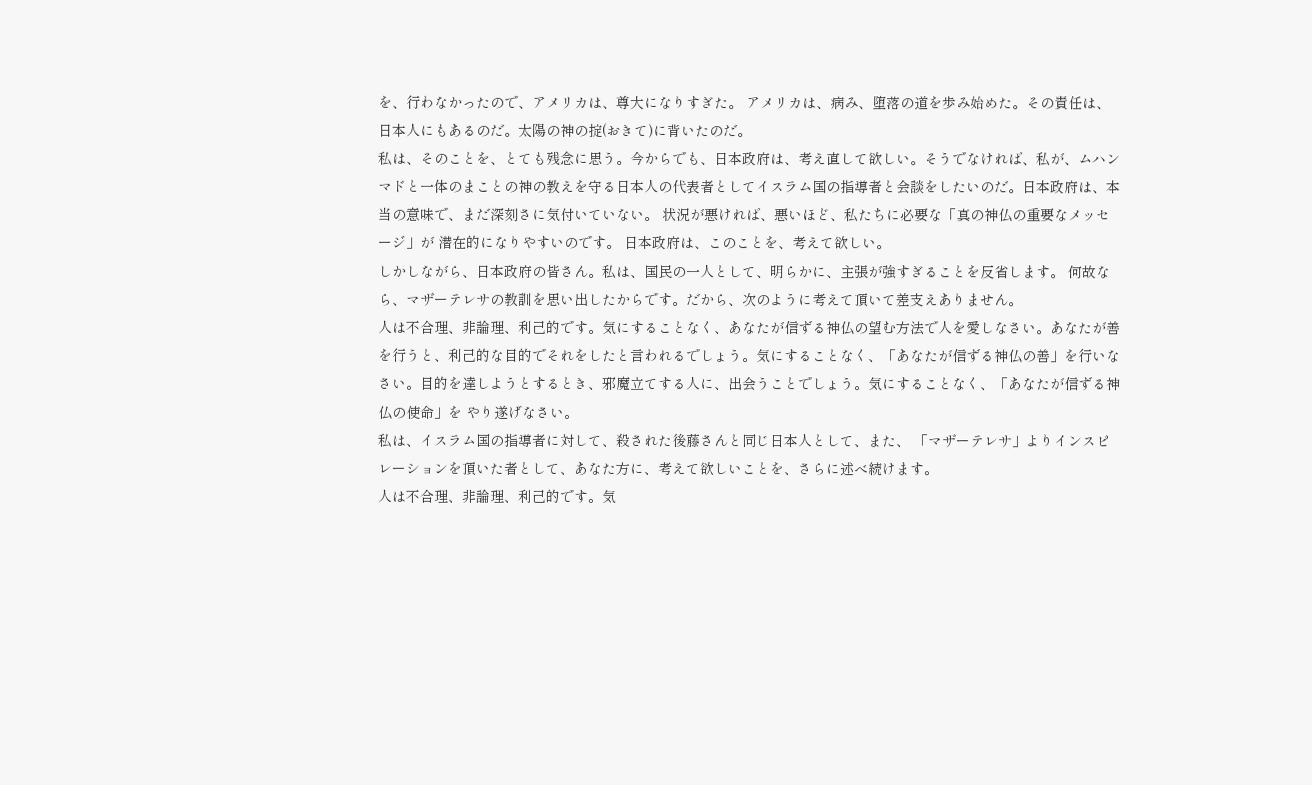を、行わなかったので、アメリカは、尊大になりすぎた。 アメリカは、病み、堕落の道を歩み始めた。その責任は、日本人にもあるのだ。太陽の神の掟(おきて)に背いたのだ。
私は、そのことを、とても残念に思う。今からでも、日本政府は、考え直して欲しい。そうでなければ、私が、ムハンマドと一体のまことの神の教えを守る日本人の代表者としてイスラム国の指導者と会談をしたいのだ。日本政府は、本当の意味で、まだ深刻さに気付いていない。 状況が悪ければ、悪いほど、私たちに必要な「真の神仏の重要なメッセージ」が 潜在的になりやすいのです。 日本政府は、このことを、考えて欲しい。
しかしながら、日本政府の皆さん。私は、国民の一人として、明らかに、主張が強すぎることを反省します。 何故なら、マザーテレサの教訓を思い出したからです。だから、次のように考えて頂いて差支えありません。
人は不合理、非論理、利己的です。気にすることなく、あなたが信ずる神仏の望む方法で人を愛しなさい。あなたが善を行うと、利己的な目的でそれをしたと言われるでしょう。気にすることなく、「あなたが信ずる神仏の善」を行いなさい。目的を達しようとするとき、邪魔立てする人に、出会うことでしょう。気にすることなく、「あなたが信ずる神仏の使命」を やり遂げなさい。
私は、イスラム国の指導者に対して、殺された後藤さんと同じ日本人として、また、 「マザーテレサ」よりインスピレーションを頂いた者として、あなた方に、考えて欲しいことを、さらに述べ続けます。
人は不合理、非論理、利己的です。気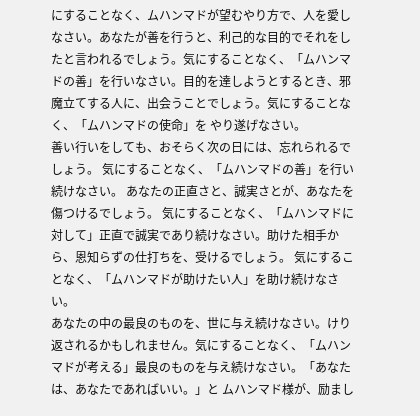にすることなく、ムハンマドが望むやり方で、人を愛しなさい。あなたが善を行うと、利己的な目的でそれをしたと言われるでしょう。気にすることなく、「ムハンマドの善」を行いなさい。目的を達しようとするとき、邪魔立てする人に、出会うことでしょう。気にすることなく、「ムハンマドの使命」を やり遂げなさい。
善い行いをしても、おそらく次の日には、忘れられるでしょう。 気にすることなく、「ムハンマドの善」を行い続けなさい。 あなたの正直さと、誠実さとが、あなたを傷つけるでしょう。 気にすることなく、「ムハンマドに対して」正直で誠実であり続けなさい。助けた相手から、恩知らずの仕打ちを、受けるでしょう。 気にすることなく、「ムハンマドが助けたい人」を助け続けなさい。
あなたの中の最良のものを、世に与え続けなさい。けり返されるかもしれません。気にすることなく、「ムハンマドが考える」最良のものを与え続けなさい。「あなたは、あなたであればいい。」と ムハンマド様が、励まし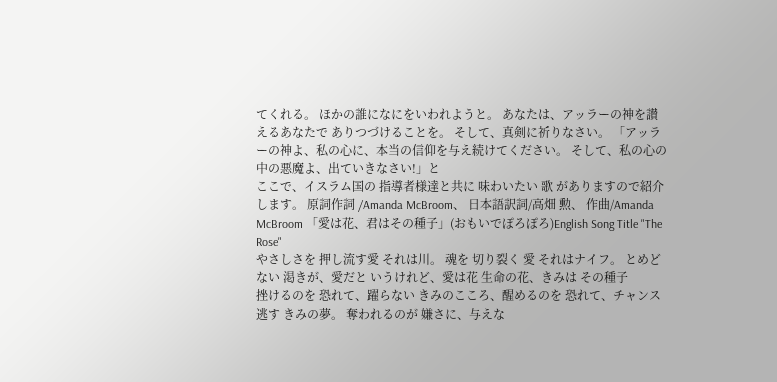てくれる。 ほかの誰になにをいわれようと。 あなたは、アッラーの神を讃えるあなたで ありつづけることを。 そして、真剣に祈りなさい。 「アッラーの神よ、私の心に、本当の信仰を与え続けてください。 そして、私の心の中の悪魔よ、出ていきなさい!」と
ここで、イスラム国の 指導者様達と共に 味わいたい 歌 がありますので紹介します。 原詞作詞 /Amanda McBroom、 日本語訳詞/高畑 勲、 作曲/Amanda McBroom 「愛は花、君はその種子」(おもいでぽろぽろ)English Song Title "The Rose"
やさしさを 押し流す愛 それは川。 魂を 切り裂く 愛 それはナイフ。 とめどない 渇きが、愛だと いうけれど、愛は花 生命の花、きみは その種子
挫けるのを 恐れて、躍らない きみのこころ、醒めるのを 恐れて、チャンス逃す きみの夢。 奪われるのが 嫌さに、与えな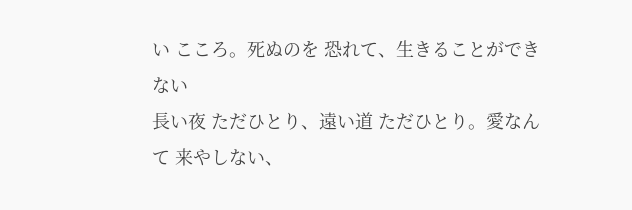い こころ。死ぬのを 恐れて、生きることができない
長い夜 ただひとり、遠い道 ただひとり。愛なんて 来やしない、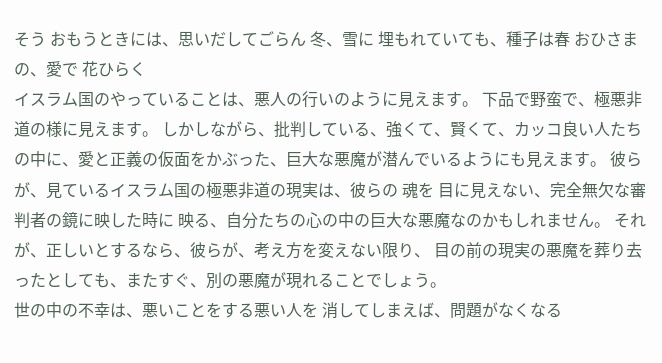そう おもうときには、思いだしてごらん 冬、雪に 埋もれていても、種子は春 おひさまの、愛で 花ひらく
イスラム国のやっていることは、悪人の行いのように見えます。 下品で野蛮で、極悪非道の様に見えます。 しかしながら、批判している、強くて、賢くて、カッコ良い人たちの中に、愛と正義の仮面をかぶった、巨大な悪魔が潜んでいるようにも見えます。 彼らが、見ているイスラム国の極悪非道の現実は、彼らの 魂を 目に見えない、完全無欠な審判者の鏡に映した時に 映る、自分たちの心の中の巨大な悪魔なのかもしれません。 それが、正しいとするなら、彼らが、考え方を変えない限り、 目の前の現実の悪魔を葬り去ったとしても、またすぐ、別の悪魔が現れることでしょう。
世の中の不幸は、悪いことをする悪い人を 消してしまえば、問題がなくなる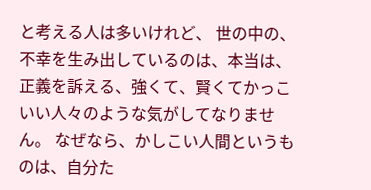と考える人は多いけれど、 世の中の、不幸を生み出しているのは、本当は、正義を訴える、強くて、賢くてかっこいい人々のような気がしてなりません。 なぜなら、かしこい人間というものは、自分た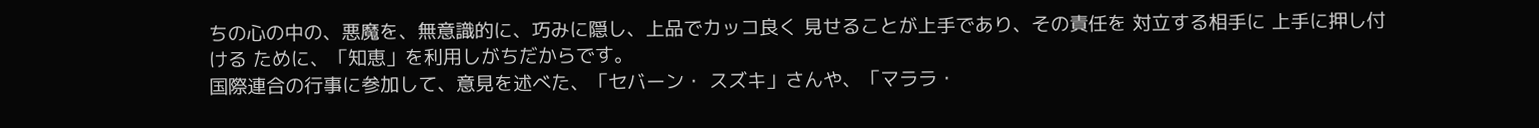ちの心の中の、悪魔を、無意識的に、巧みに隠し、上品でカッコ良く 見せることが上手であり、その責任を 対立する相手に 上手に押し付ける ために、「知恵」を利用しがちだからです。
国際連合の行事に参加して、意見を述べた、「セバーン・ スズキ」さんや、「マララ・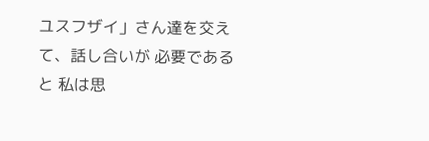ユスフザイ」さん達を交えて、話し合いが 必要であると 私は思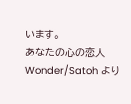います。
あなたの心の恋人Wonder/Satoh より